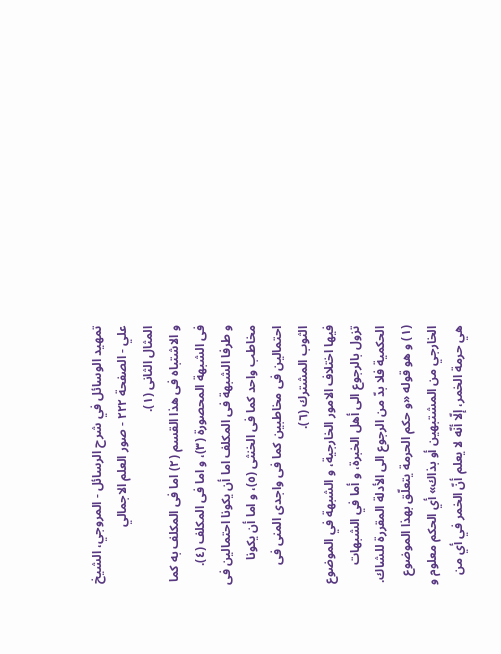تمهيد الوسائل في شرح الرسائل - المروجي، الشيخ علي - الصفحة ٢٢٢ - صور العلم الاجمالي
المثال الثانى (١).
و الاشتباه فى هذا القسم (٢) اما فى المكلف به كما فى الشبهة المحصورة (٣)، و اما فى المكلف (٤).
و طرفا الشبهة فى المكلف اما أن يكونا احتمالين فى مخاطب واحد كما فى الخنثى (٥)، و اما أن يكونا احتمالين فى مخاطبين كما فى واجدى المنى فى الثوب المشترك (٦).
فيها اختلاف الامور الخارجية، و الشبهة في الموضوع تزول بالرجوع الى أهل الخبرة، و أما في الشبهات الحكمية فلا بدّ من الرجوع الى الأدلة المقررة للشاك.
(١) و هو قوله «و حكم الحرمة يتعلّق بهذا الموضوع الخارجي من المشتبهين أو بذاك» أي الحكم معلوم و هي حرمة الخمر، إلّا أنّه لا يعلم أنّ الخمر في أي من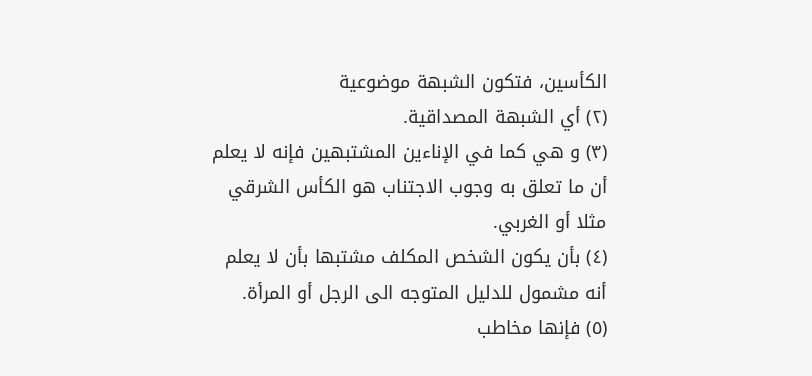الكأسين، فتكون الشبهة موضوعية
(٢) أي الشبهة المصداقية.
(٣) و هي كما في الإناءين المشتبهين فإنه لا يعلم أن ما تعلق به وجوب الاجتناب هو الكأس الشرقي مثلا أو الغربي.
(٤) بأن يكون الشخص المكلف مشتبها بأن لا يعلم أنه مشمول للدليل المتوجه الى الرجل أو المرأة.
(٥) فإنها مخاطب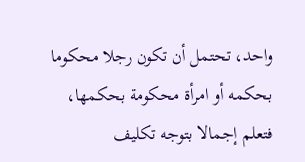واحد، تحتمل أن تكون رجلا محكوما بحكمه أو امرأة محكومة بحكمها، فتعلم إجمالا بتوجه تكليف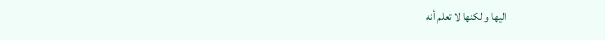اليها و لكنها لا تعلم أنه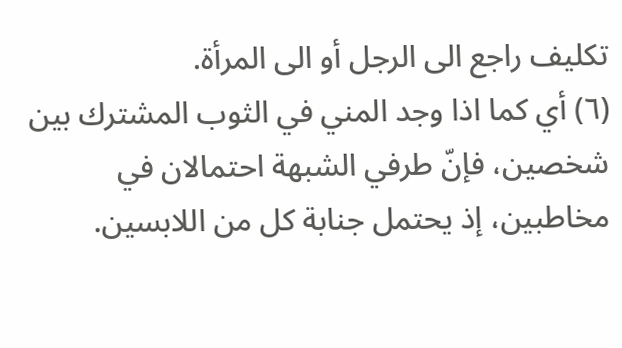تكليف راجع الى الرجل أو الى المرأة.
(٦) أي كما اذا وجد المني في الثوب المشترك بين شخصين، فإنّ طرفي الشبهة احتمالان في مخاطبين، إذ يحتمل جنابة كل من اللابسين.